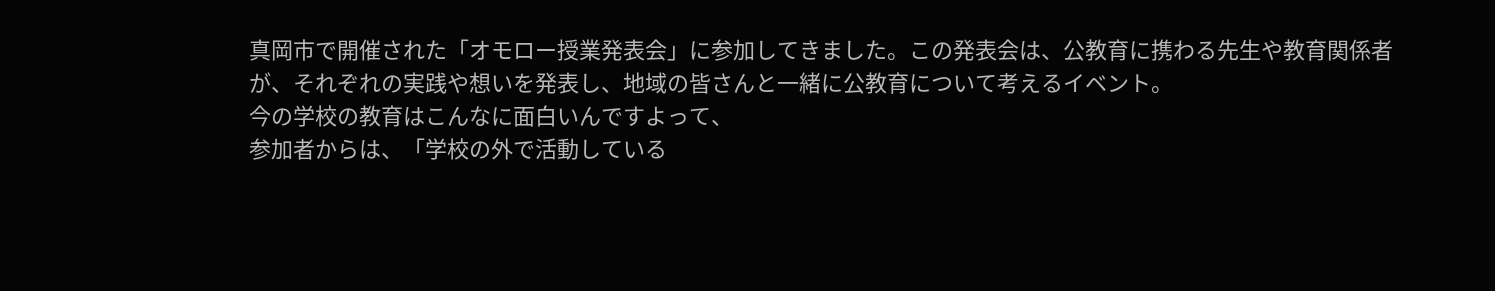真岡市で開催された「オモロー授業発表会」に参加してきました。この発表会は、公教育に携わる先生や教育関係者が、それぞれの実践や想いを発表し、地域の皆さんと一緒に公教育について考えるイベント。
今の学校の教育はこんなに面白いんですよって、
参加者からは、「学校の外で活動している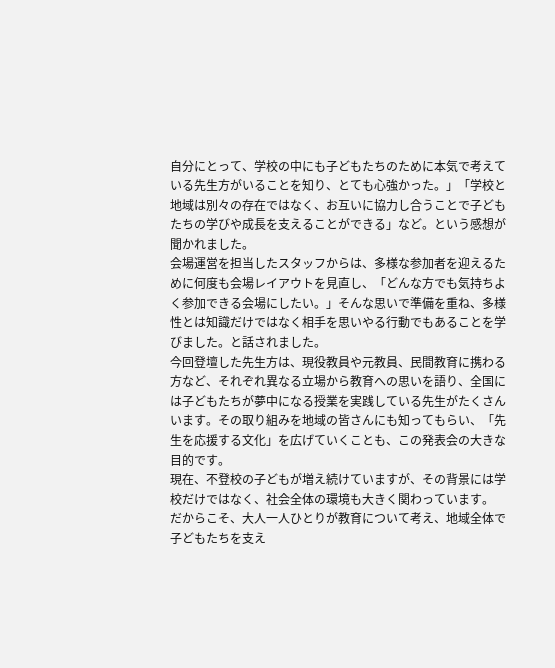自分にとって、学校の中にも子どもたちのために本気で考えている先生方がいることを知り、とても心強かった。」「学校と地域は別々の存在ではなく、お互いに協力し合うことで子どもたちの学びや成長を支えることができる」など。という感想が聞かれました。
会場運営を担当したスタッフからは、多様な参加者を迎えるために何度も会場レイアウトを見直し、「どんな方でも気持ちよく参加できる会場にしたい。」そんな思いで準備を重ね、多様性とは知識だけではなく相手を思いやる行動でもあることを学びました。と話されました。
今回登壇した先生方は、現役教員や元教員、民間教育に携わる方など、それぞれ異なる立場から教育への思いを語り、全国には子どもたちが夢中になる授業を実践している先生がたくさんいます。その取り組みを地域の皆さんにも知ってもらい、「先生を応援する文化」を広げていくことも、この発表会の大きな目的です。
現在、不登校の子どもが増え続けていますが、その背景には学校だけではなく、社会全体の環境も大きく関わっています。
だからこそ、大人一人ひとりが教育について考え、地域全体で子どもたちを支え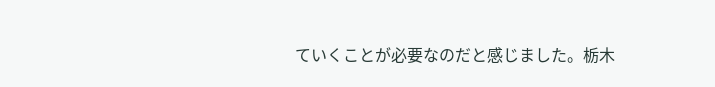ていくことが必要なのだと感じました。栃木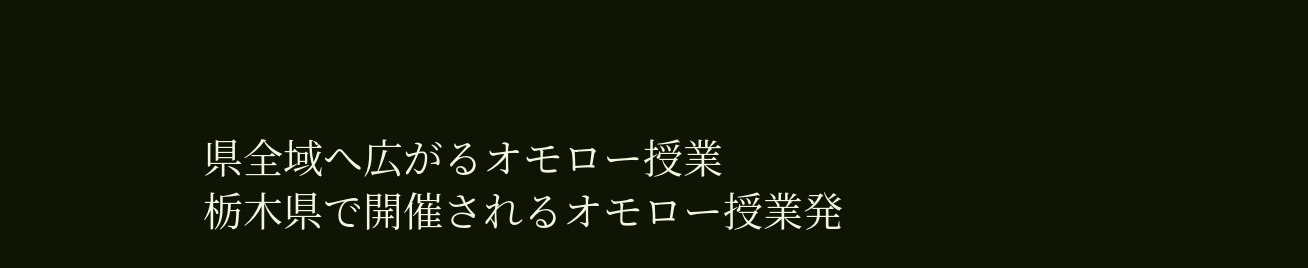県全域へ広がるオモロー授業
栃木県で開催されるオモロー授業発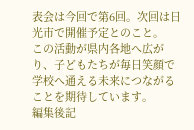表会は今回で第6回。次回は日光市で開催予定とのこと。
この活動が県内各地へ広がり、子どもたちが毎日笑顔で学校へ通える未来につながることを期待しています。
編集後記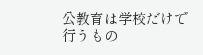公教育は学校だけで行うもの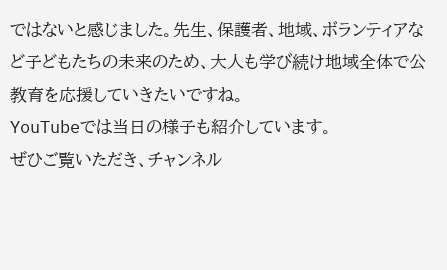ではないと感じました。先生、保護者、地域、ボランティアなど子どもたちの未来のため、大人も学び続け地域全体で公教育を応援していきたいですね。
YouTubeでは当日の様子も紹介しています。
ぜひご覧いただき、チャンネル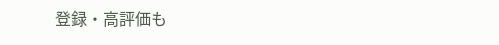登録・高評価も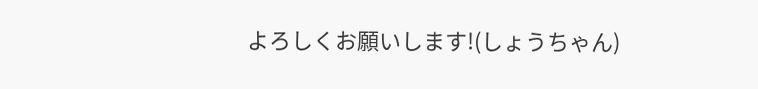よろしくお願いします!(しょうちゃん)